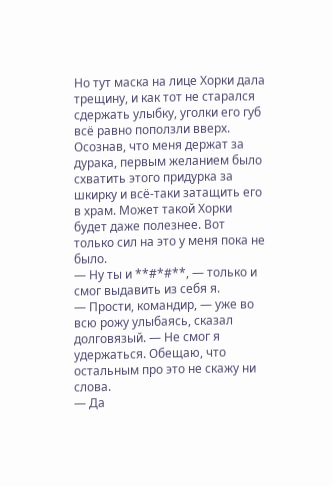Но тут маска на лице Хорки дала трещину, и как тот не старался сдержать улыбку, уголки его губ всё равно поползли вверх. Осознав, что меня держат за дурака, первым желанием было схватить этого придурка за шкирку и всё-таки затащить его в храм. Может такой Хорки будет даже полезнее. Вот только сил на это у меня пока не было.
— Ну ты и **#*#**, — только и смог выдавить из себя я.
— Прости, командир, — уже во всю рожу улыбаясь, сказал долговязый. — Не смог я удержаться. Обещаю, что остальным про это не скажу ни слова.
— Да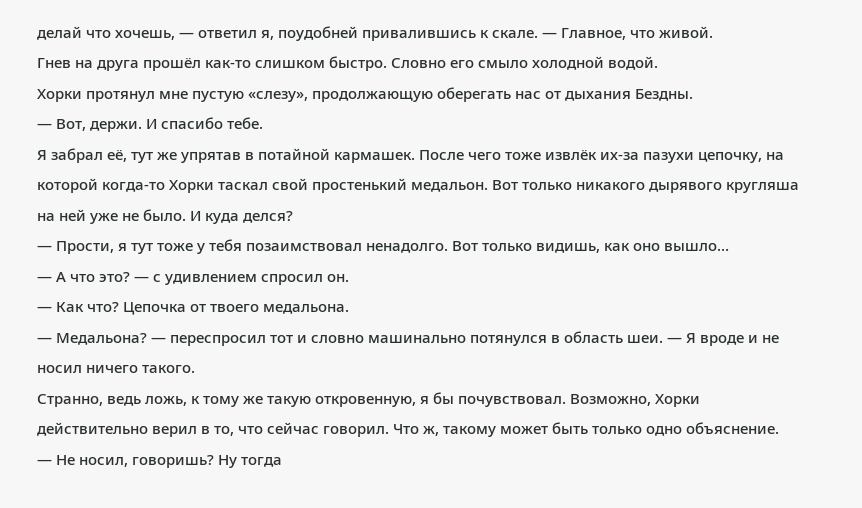делай что хочешь, — ответил я, поудобней привалившись к скале. — Главное, что живой.
Гнев на друга прошёл как-то слишком быстро. Словно его смыло холодной водой.
Хорки протянул мне пустую «слезу», продолжающую оберегать нас от дыхания Бездны.
— Вот, держи. И спасибо тебе.
Я забрал её, тут же упрятав в потайной кармашек. После чего тоже извлёк их-за пазухи цепочку, на которой когда-то Хорки таскал свой простенький медальон. Вот только никакого дырявого кругляша на ней уже не было. И куда делся?
— Прости, я тут тоже у тебя позаимствовал ненадолго. Вот только видишь, как оно вышло…
— А что это? — с удивлением спросил он.
— Как что? Цепочка от твоего медальона.
— Медальона? — переспросил тот и словно машинально потянулся в область шеи. — Я вроде и не носил ничего такого.
Странно, ведь ложь, к тому же такую откровенную, я бы почувствовал. Возможно, Хорки действительно верил в то, что сейчас говорил. Что ж, такому может быть только одно объяснение.
— Не носил, говоришь? Ну тогда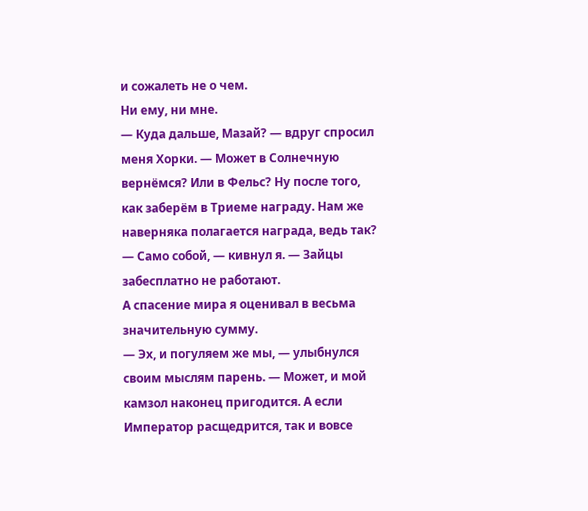и сожалеть не о чем.
Ни ему, ни мне.
— Куда дальше, Мазай? — вдруг спросил меня Хорки. — Может в Солнечную вернёмся? Или в Фельс? Ну после того, как заберём в Триеме награду. Нам же наверняка полагается награда, ведь так?
— Само собой, — кивнул я. — Зайцы забесплатно не работают.
А спасение мира я оценивал в весьма значительную сумму.
— Эх, и погуляем же мы, — улыбнулся своим мыслям парень. — Может, и мой камзол наконец пригодится. А если Император расщедрится, так и вовсе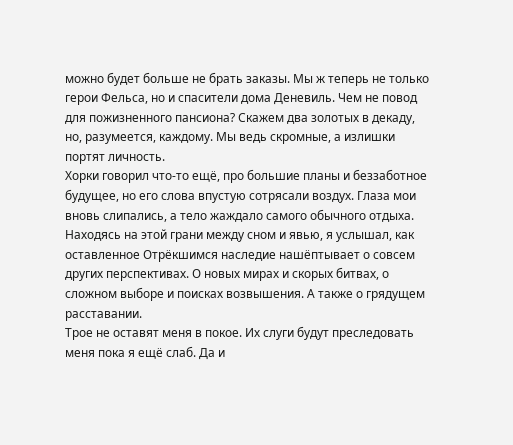можно будет больше не брать заказы. Мы ж теперь не только герои Фельса, но и спасители дома Деневиль. Чем не повод для пожизненного пансиона? Скажем два золотых в декаду, но, разумеется, каждому. Мы ведь скромные, а излишки портят личность.
Хорки говорил что-то ещё, про большие планы и беззаботное будущее, но его слова впустую сотрясали воздух. Глаза мои вновь слипались, а тело жаждало самого обычного отдыха. Находясь на этой грани между сном и явью, я услышал, как оставленное Отрёкшимся наследие нашёптывает о совсем других перспективах. О новых мирах и скорых битвах, о сложном выборе и поисках возвышения. А также о грядущем расставании.
Трое не оставят меня в покое. Их слуги будут преследовать меня пока я ещё слаб. Да и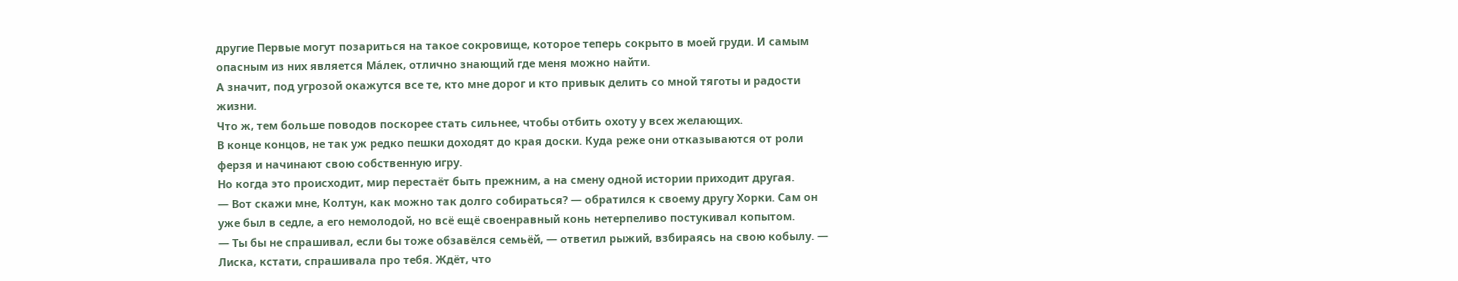другие Первые могут позариться на такое сокровище, которое теперь сокрыто в моей груди. И самым опасным из них является Ма́лек, отлично знающий где меня можно найти.
А значит, под угрозой окажутся все те, кто мне дорог и кто привык делить со мной тяготы и радости жизни.
Что ж, тем больше поводов поскорее стать сильнее, чтобы отбить охоту у всех желающих.
В конце концов, не так уж редко пешки доходят до края доски. Куда реже они отказываются от роли ферзя и начинают свою собственную игру.
Но когда это происходит, мир перестаёт быть прежним, а на смену одной истории приходит другая.
— Вот скажи мне, Колтун, как можно так долго собираться? — обратился к своему другу Хорки. Сам он уже был в седле, а его немолодой, но всё ещё своенравный конь нетерпеливо постукивал копытом.
— Ты бы не спрашивал, если бы тоже обзавёлся семьёй, — ответил рыжий, взбираясь на свою кобылу. — Лиска, кстати, спрашивала про тебя. Ждёт, что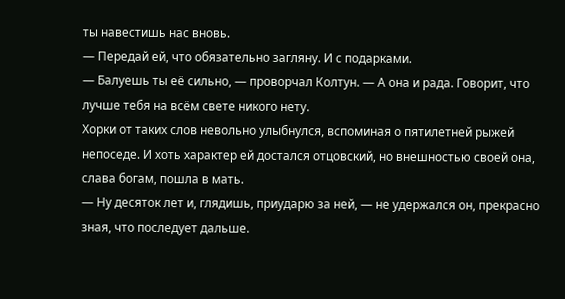ты навестишь нас вновь.
— Передай ей, что обязательно загляну. И с подарками.
— Балуешь ты её сильно, — проворчал Колтун. — А она и рада. Говорит, что лучше тебя на всём свете никого нету.
Хорки от таких слов невольно улыбнулся, вспоминая о пятилетней рыжей непоседе. И хоть характер ей достался отцовский, но внешностью своей она, слава богам, пошла в мать.
— Ну десяток лет и, глядишь, приударю за ней, — не удержался он, прекрасно зная, что последует дальше.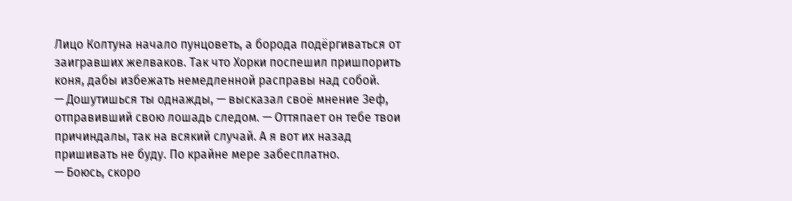Лицо Колтуна начало пунцоветь, а борода подёргиваться от заигравших желваков. Так что Хорки поспешил пришпорить коня, дабы избежать немедленной расправы над собой.
— Дошутишься ты однажды, — высказал своё мнение Зеф, отправивший свою лошадь следом. — Оттяпает он тебе твои причиндалы, так на всякий случай. А я вот их назад пришивать не буду. По крайне мере забесплатно.
— Боюсь, скоро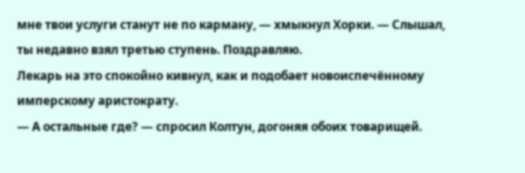мне твои услуги станут не по карману, — хмыкнул Хорки. — Слышал, ты недавно взял третью ступень. Поздравляю.
Лекарь на это спокойно кивнул, как и подобает новоиспечённому имперскому аристократу.
— А остальные где? — спросил Колтун, догоняя обоих товарищей.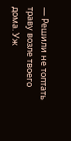— Решили не топтать траву возле твоего дома. Уж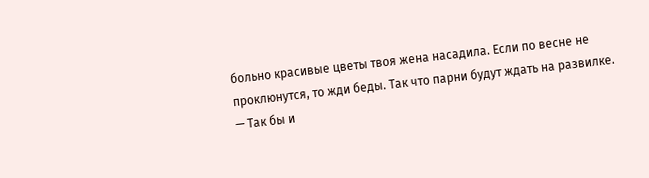больно красивые цветы твоя жена насадила. Если по весне не проклюнутся, то жди беды. Так что парни будут ждать на развилке.
— Так бы и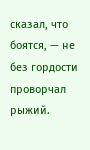сказал, что боятся, — не без гордости проворчал рыжий.